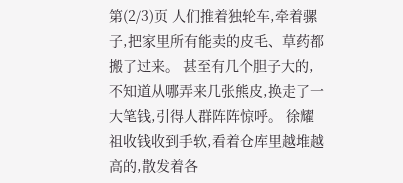第(2/3)页 人们推着独轮车,牵着骡子,把家里所有能卖的皮毛、草药都搬了过来。 甚至有几个胆子大的,不知道从哪弄来几张熊皮,换走了一大笔钱,引得人群阵阵惊呼。 徐耀祖收钱收到手软,看着仓库里越堆越高的,散发着各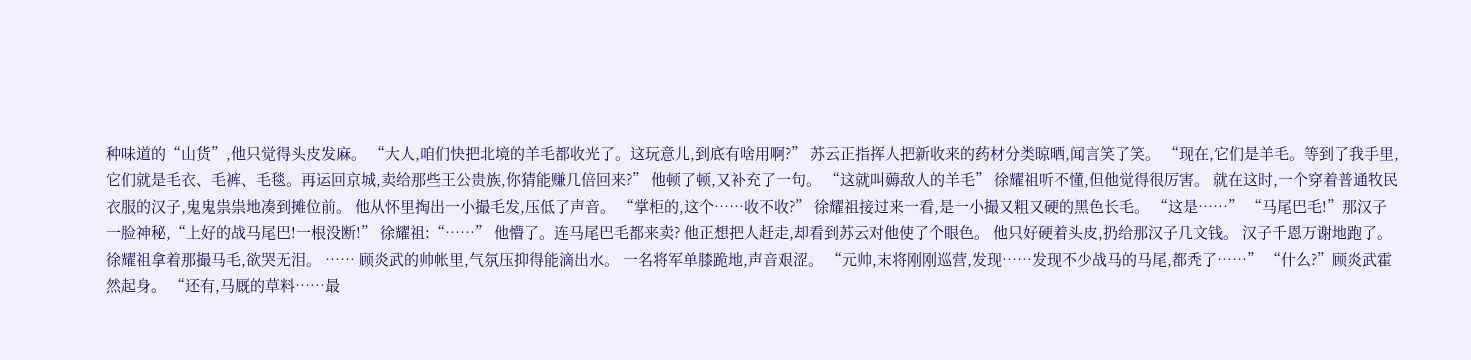种味道的“山货”,他只觉得头皮发麻。 “大人,咱们快把北境的羊毛都收光了。这玩意儿,到底有啥用啊?” 苏云正指挥人把新收来的药材分类晾晒,闻言笑了笑。 “现在,它们是羊毛。等到了我手里,它们就是毛衣、毛裤、毛毯。再运回京城,卖给那些王公贵族,你猜能赚几倍回来?” 他顿了顿,又补充了一句。 “这就叫薅敌人的羊毛” 徐耀祖听不懂,但他觉得很厉害。 就在这时,一个穿着普通牧民衣服的汉子,鬼鬼祟祟地凑到摊位前。 他从怀里掏出一小撮毛发,压低了声音。 “掌柜的,这个……收不收?” 徐耀祖接过来一看,是一小撮又粗又硬的黑色长毛。 “这是……” “马尾巴毛!”那汉子一脸神秘,“上好的战马尾巴!一根没断!” 徐耀祖:“……” 他懵了。连马尾巴毛都来卖? 他正想把人赶走,却看到苏云对他使了个眼色。 他只好硬着头皮,扔给那汉子几文钱。 汉子千恩万谢地跑了。 徐耀祖拿着那撮马毛,欲哭无泪。 …… 顾炎武的帅帐里,气氛压抑得能滴出水。 一名将军单膝跪地,声音艰涩。 “元帅,末将刚刚巡营,发现……发现不少战马的马尾,都秃了……” “什么?”顾炎武霍然起身。 “还有,马厩的草料……最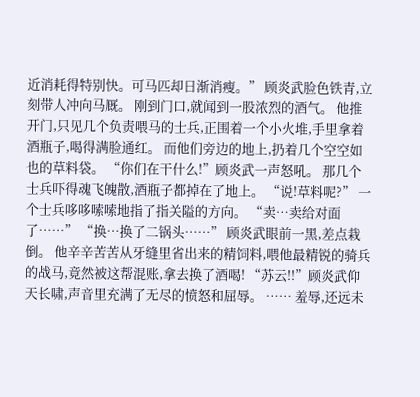近消耗得特别快。可马匹却日渐消瘦。” 顾炎武脸色铁青,立刻带人冲向马厩。 刚到门口,就闻到一股浓烈的酒气。 他推开门,只见几个负责喂马的士兵,正围着一个小火堆,手里拿着酒瓶子,喝得满脸通红。 而他们旁边的地上,扔着几个空空如也的草料袋。 “你们在干什么!”顾炎武一声怒吼。 那几个士兵吓得魂飞魄散,酒瓶子都掉在了地上。 “说!草料呢?” 一个士兵哆哆嗦嗦地指了指关隘的方向。 “卖…卖给对面了……” “换…换了二锅头……” 顾炎武眼前一黑,差点栽倒。 他辛辛苦苦从牙缝里省出来的精饲料,喂他最精锐的骑兵的战马,竟然被这帮混账,拿去换了酒喝! “苏云!!”顾炎武仰天长啸,声音里充满了无尽的愤怒和屈辱。 …… 羞辱,还远未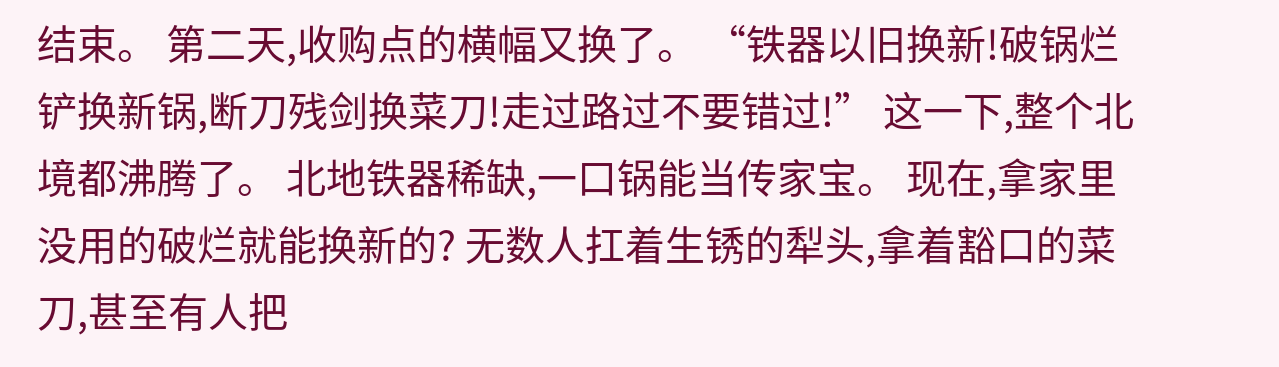结束。 第二天,收购点的横幅又换了。 “铁器以旧换新!破锅烂铲换新锅,断刀残剑换菜刀!走过路过不要错过!” 这一下,整个北境都沸腾了。 北地铁器稀缺,一口锅能当传家宝。 现在,拿家里没用的破烂就能换新的? 无数人扛着生锈的犁头,拿着豁口的菜刀,甚至有人把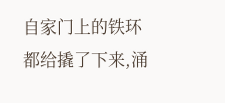自家门上的铁环都给撬了下来,涌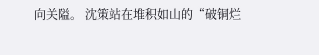向关隘。 沈策站在堆积如山的“破铜烂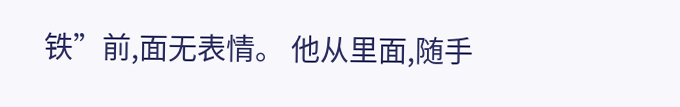铁”前,面无表情。 他从里面,随手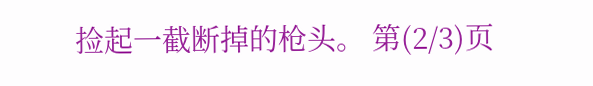捡起一截断掉的枪头。 第(2/3)页